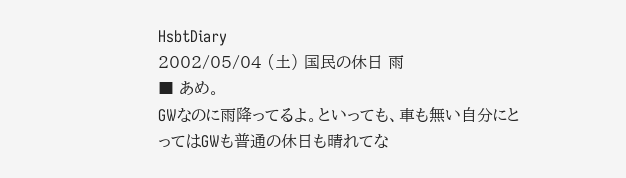HsbtDiary
2002/05/04 (土) 国民の休日 雨
■ あめ。
GWなのに雨降ってるよ。といっても、車も無い自分にとってはGWも普通の休日も晴れてな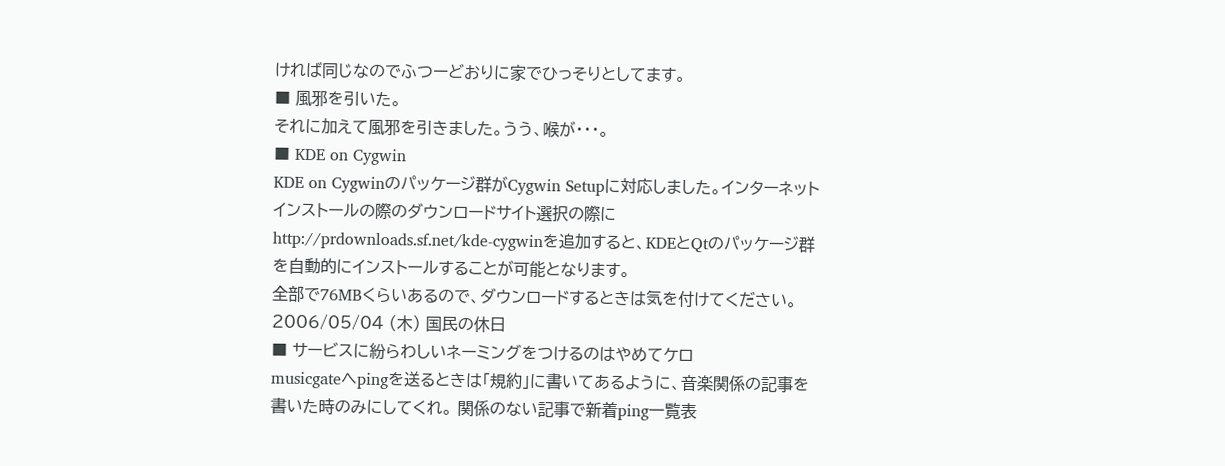ければ同じなのでふつーどおりに家でひっそりとしてます。
■ 風邪を引いた。
それに加えて風邪を引きました。うう、喉が・・・。
■ KDE on Cygwin
KDE on Cygwinのパッケージ群がCygwin Setupに対応しました。インターネットインストールの際のダウンロードサイト選択の際にhttp://prdownloads.sf.net/kde-cygwinを追加すると、KDEとQtのパッケージ群を自動的にインストールすることが可能となります。
全部で76MBくらいあるので、ダウンロードするときは気を付けてください。
2006/05/04 (木) 国民の休日
■ サービスに紛らわしいネーミングをつけるのはやめてケロ
musicgateへpingを送るときは「規約」に書いてあるように、音楽関係の記事を書いた時のみにしてくれ。 関係のない記事で新着ping一覧表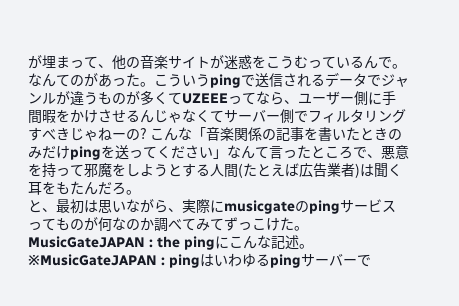が埋まって、他の音楽サイトが迷惑をこうむっているんで。
なんてのがあった。こういうpingで送信されるデータでジャンルが違うものが多くてUZEEEってなら、ユーザー側に手間暇をかけさせるんじゃなくてサーバー側でフィルタリングすべきじゃねーの? こんな「音楽関係の記事を書いたときのみだけpingを送ってください」なんて言ったところで、悪意を持って邪魔をしようとする人間(たとえば広告業者)は聞く耳をもたんだろ。
と、最初は思いながら、実際にmusicgateのpingサービスってものが何なのか調べてみてずっこけた。MusicGateJAPAN : the pingにこんな記述。
※MusicGateJAPAN : pingはいわゆるpingサーバーで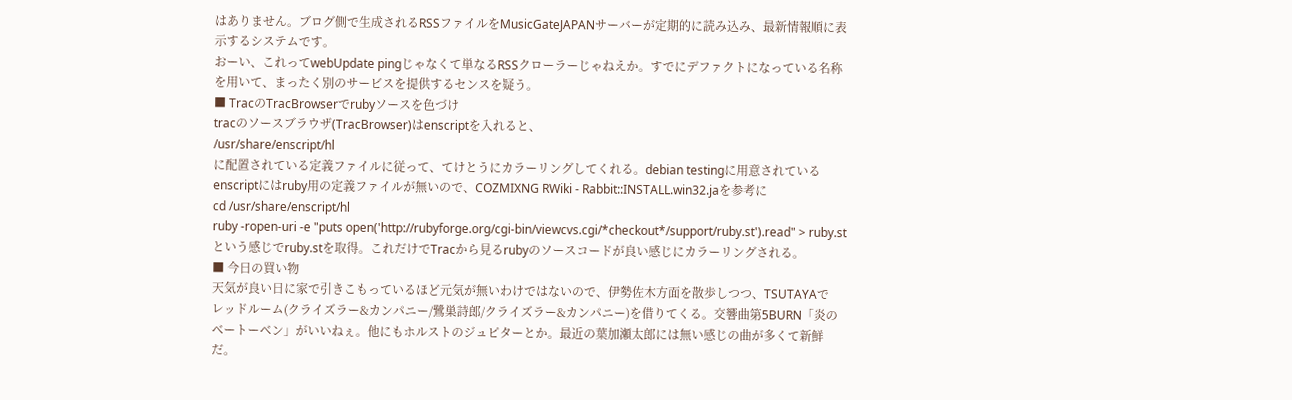はありません。ブログ側で生成されるRSSファイルをMusicGateJAPANサーバーが定期的に読み込み、最新情報順に表示するシステムです。
おーい、これってwebUpdate pingじゃなくて単なるRSSクローラーじゃねえか。すでにデファクトになっている名称を用いて、まったく別のサービスを提供するセンスを疑う。
■ TracのTracBrowserでrubyソースを色づけ
tracのソースブラウザ(TracBrowser)はenscriptを入れると、
/usr/share/enscript/hl
に配置されている定義ファイルに従って、てけとうにカラーリングしてくれる。debian testingに用意されているenscriptにはruby用の定義ファイルが無いので、COZMIXNG RWiki - Rabbit::INSTALL.win32.jaを参考に
cd /usr/share/enscript/hl
ruby -ropen-uri -e "puts open('http://rubyforge.org/cgi-bin/viewcvs.cgi/*checkout*/support/ruby.st').read" > ruby.st
という感じでruby.stを取得。これだけでTracから見るrubyのソースコードが良い感じにカラーリングされる。
■ 今日の買い物
天気が良い日に家で引きこもっているほど元気が無いわけではないので、伊勢佐木方面を散歩しつつ、TSUTAYAで
レッドルーム(クライズラー&カンパニー/鷺巣詩郎/クライズラー&カンパニー)を借りてくる。交響曲第5BURN「炎のベートーベン」がいいねぇ。他にもホルストのジュピターとか。最近の葉加瀬太郎には無い感じの曲が多くて新鮮だ。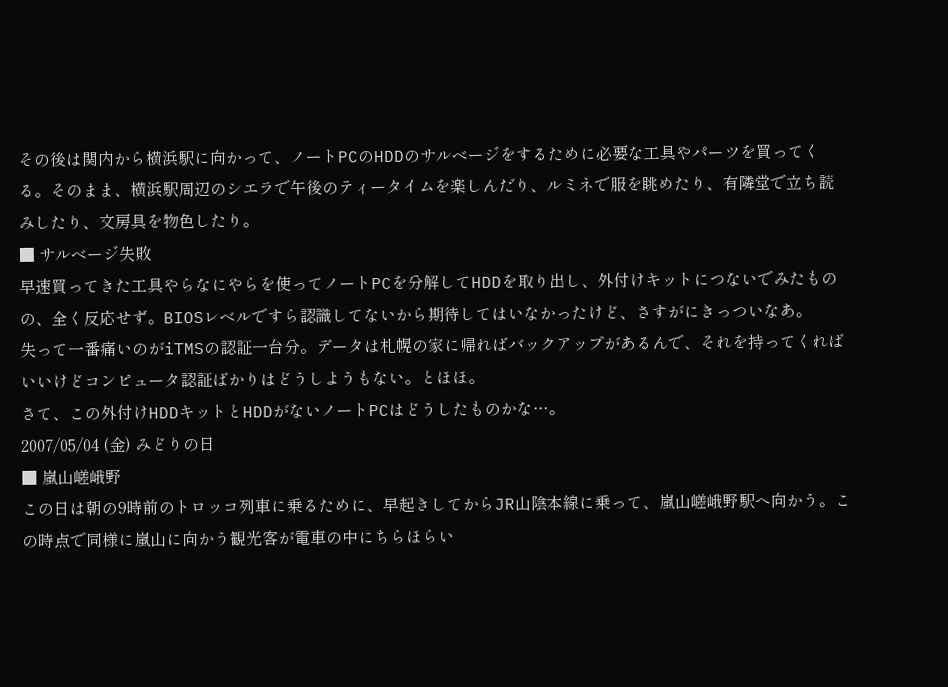その後は関内から横浜駅に向かって、ノートPCのHDDのサルベージをするために必要な工具やパーツを買ってくる。そのまま、横浜駅周辺のシエラで午後のティータイムを楽しんだり、ルミネで服を眺めたり、有隣堂で立ち読みしたり、文房具を物色したり。
■ サルベージ失敗
早速買ってきた工具やらなにやらを使ってノートPCを分解してHDDを取り出し、外付けキットにつないでみたものの、全く反応せず。BIOSレベルですら認識してないから期待してはいなかったけど、さすがにきっついなあ。
失って一番痛いのがiTMSの認証一台分。データは札幌の家に帰ればバックアップがあるんで、それを持ってくればいいけどコンピュータ認証ばかりはどうしようもない。とほほ。
さて、この外付けHDDキットとHDDがないノートPCはどうしたものかな…。
2007/05/04 (金) みどりの日
■ 嵐山嵯峨野
この日は朝の9時前のトロッコ列車に乗るために、早起きしてからJR山陰本線に乗って、嵐山嵯峨野駅へ向かう。この時点で同様に嵐山に向かう観光客が電車の中にちらほらい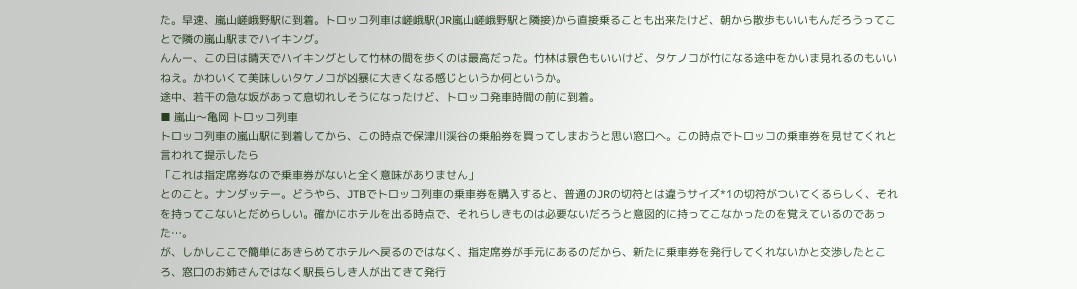た。早速、嵐山嵯峨野駅に到着。トロッコ列車は嵯峨駅(JR嵐山嵯峨野駅と隣接)から直接乗ることも出来たけど、朝から散歩もいいもんだろうってことで隣の嵐山駅までハイキング。
んんー、この日は晴天でハイキングとして竹林の間を歩くのは最高だった。竹林は景色もいいけど、タケノコが竹になる途中をかいま見れるのもいいねえ。かわいくて美味しいタケノコが凶暴に大きくなる感じというか何というか。
途中、若干の急な坂があって息切れしそうになったけど、トロッコ発車時間の前に到着。
■ 嵐山〜亀岡 トロッコ列車
トロッコ列車の嵐山駅に到着してから、この時点で保津川渓谷の乗船券を買ってしまおうと思い窓口へ。この時点でトロッコの乗車券を見せてくれと言われて提示したら
「これは指定席券なので乗車券がないと全く意味がありません」
とのこと。ナンダッテー。どうやら、JTBでトロッコ列車の乗車券を購入すると、普通のJRの切符とは違うサイズ*1の切符がついてくるらしく、それを持ってこないとだめらしい。確かにホテルを出る時点で、それらしきものは必要ないだろうと意図的に持ってこなかったのを覚えているのであった…。
が、しかしここで簡単にあきらめてホテルへ戻るのではなく、指定席券が手元にあるのだから、新たに乗車券を発行してくれないかと交渉したところ、窓口のお姉さんではなく駅長らしき人が出てきて発行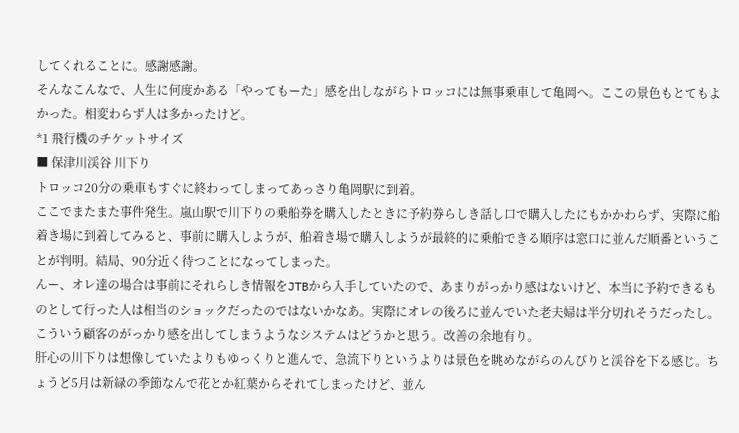してくれることに。感謝感謝。
そんなこんなで、人生に何度かある「やってもーた」感を出しながらトロッコには無事乗車して亀岡へ。ここの景色もとてもよかった。相変わらず人は多かったけど。
*1 飛行機のチケットサイズ
■ 保津川渓谷 川下り
トロッコ20分の乗車もすぐに終わってしまってあっさり亀岡駅に到着。
ここでまたまた事件発生。嵐山駅で川下りの乗船券を購入したときに予約券らしき話し口で購入したにもかかわらず、実際に船着き場に到着してみると、事前に購入しようが、船着き場で購入しようが最終的に乗船できる順序は窓口に並んだ順番ということが判明。結局、90分近く待つことになってしまった。
んー、オレ達の場合は事前にそれらしき情報をJTBから入手していたので、あまりがっかり感はないけど、本当に予約できるものとして行った人は相当のショックだったのではないかなあ。実際にオレの後ろに並んでいた老夫婦は半分切れそうだったし。こういう顧客のがっかり感を出してしまうようなシステムはどうかと思う。改善の余地有り。
肝心の川下りは想像していたよりもゆっくりと進んで、急流下りというよりは景色を眺めながらのんびりと渓谷を下る感じ。ちょうど5月は新緑の季節なんで花とか紅葉からそれてしまったけど、並ん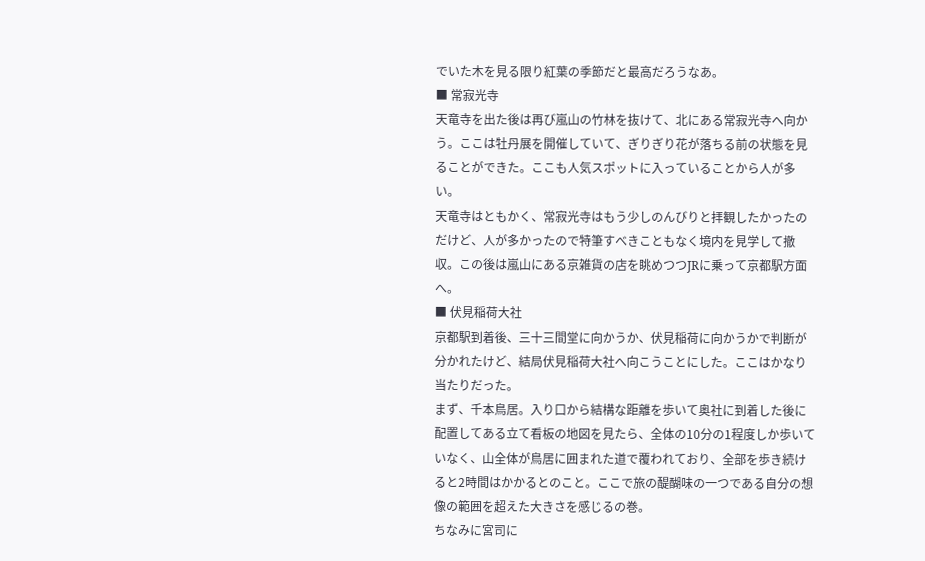でいた木を見る限り紅葉の季節だと最高だろうなあ。
■ 常寂光寺
天竜寺を出た後は再び嵐山の竹林を抜けて、北にある常寂光寺へ向かう。ここは牡丹展を開催していて、ぎりぎり花が落ちる前の状態を見ることができた。ここも人気スポットに入っていることから人が多い。
天竜寺はともかく、常寂光寺はもう少しのんびりと拝観したかったのだけど、人が多かったので特筆すべきこともなく境内を見学して撤収。この後は嵐山にある京雑貨の店を眺めつつJRに乗って京都駅方面へ。
■ 伏見稲荷大社
京都駅到着後、三十三間堂に向かうか、伏見稲荷に向かうかで判断が分かれたけど、結局伏見稲荷大社へ向こうことにした。ここはかなり当たりだった。
まず、千本鳥居。入り口から結構な距離を歩いて奥社に到着した後に配置してある立て看板の地図を見たら、全体の10分の1程度しか歩いていなく、山全体が鳥居に囲まれた道で覆われており、全部を歩き続けると2時間はかかるとのこと。ここで旅の醍醐味の一つである自分の想像の範囲を超えた大きさを感じるの巻。
ちなみに宮司に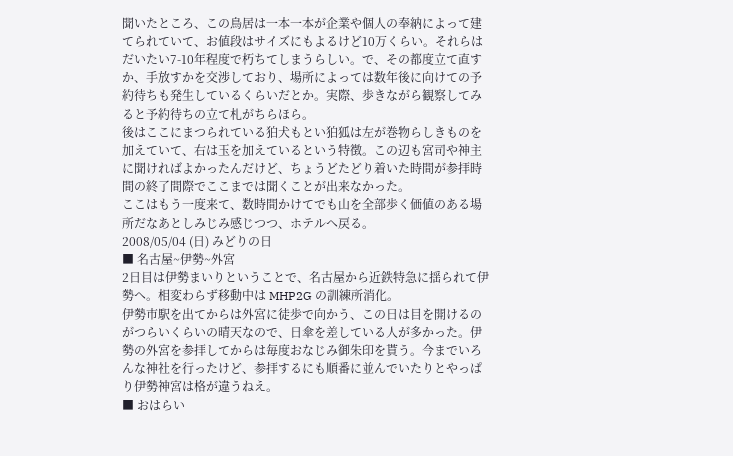聞いたところ、この鳥居は一本一本が企業や個人の奉納によって建てられていて、お値段はサイズにもよるけど10万くらい。それらはだいたい7-10年程度で朽ちてしまうらしい。で、その都度立て直すか、手放すかを交渉しており、場所によっては数年後に向けての予約待ちも発生しているくらいだとか。実際、歩きながら観察してみると予約待ちの立て札がちらほら。
後はここにまつられている狛犬もとい狛狐は左が巻物らしきものを加えていて、右は玉を加えているという特徴。この辺も宮司や神主に聞ければよかったんだけど、ちょうどたどり着いた時間が参拝時間の終了間際でここまでは聞くことが出来なかった。
ここはもう一度来て、数時間かけてでも山を全部歩く価値のある場所だなあとしみじみ感じつつ、ホテルへ戻る。
2008/05/04 (日) みどりの日
■ 名古屋~伊勢~外宮
2日目は伊勢まいりということで、名古屋から近鉄特急に揺られて伊勢へ。相変わらず移動中は MHP2G の訓練所消化。
伊勢市駅を出てからは外宮に徒歩で向かう、この日は目を開けるのがつらいくらいの晴天なので、日傘を差している人が多かった。伊勢の外宮を参拝してからは毎度おなじみ御朱印を貰う。今までいろんな神社を行ったけど、参拝するにも順番に並んでいたりとやっぱり伊勢神宮は格が違うねえ。
■ おはらい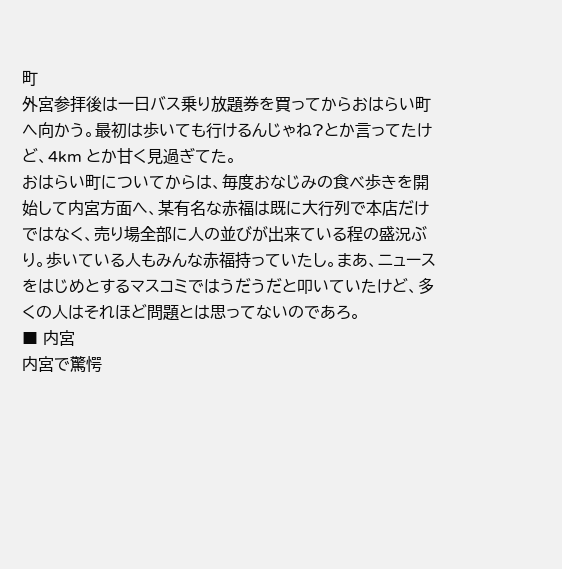町
外宮参拝後は一日バス乗り放題券を買ってからおはらい町へ向かう。最初は歩いても行けるんじゃね?とか言ってたけど、4km とか甘く見過ぎてた。
おはらい町についてからは、毎度おなじみの食べ歩きを開始して内宮方面へ、某有名な赤福は既に大行列で本店だけではなく、売り場全部に人の並びが出来ている程の盛況ぶり。歩いている人もみんな赤福持っていたし。まあ、ニュースをはじめとするマスコミではうだうだと叩いていたけど、多くの人はそれほど問題とは思ってないのであろ。
■ 内宮
内宮で驚愕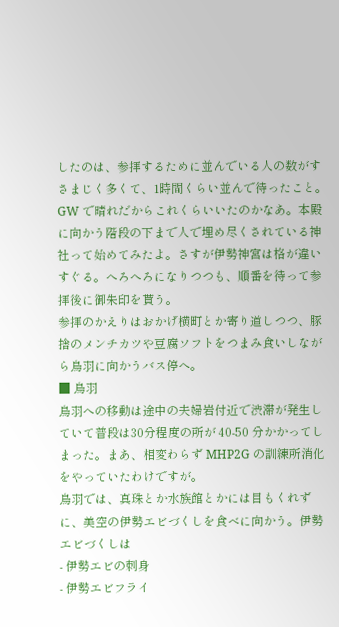したのは、参拝するために並んでいる人の数がすさまじく多くて、1時間くらい並んで待ったこと。GW で晴れだからこれくらいいたのかなあ。本殿に向かう階段の下まで人で埋め尽くされている神社って始めてみたよ。さすが伊勢神宮は格が違いすぐる。へろへろになりつつも、順番を待って参拝後に御朱印を貰う。
参拝のかえりはおかげ横町とか寄り道しつつ、豚捨のメンチカツや豆腐ソフトをつまみ食いしながら鳥羽に向かうバス停へ。
■ 鳥羽
鳥羽への移動は途中の夫婦岩付近で渋滞が発生していて普段は30分程度の所が 40-50 分かかってしまった。まあ、相変わらず MHP2G の訓練所消化をやっていたわけですが。
鳥羽では、真珠とか水族館とかには目もくれずに、美空の伊勢エビづくしを食べに向かう。伊勢エビづくしは
- 伊勢エビの刺身
- 伊勢エビフライ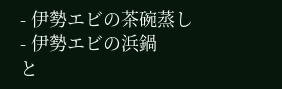- 伊勢エビの茶碗蒸し
- 伊勢エビの浜鍋
と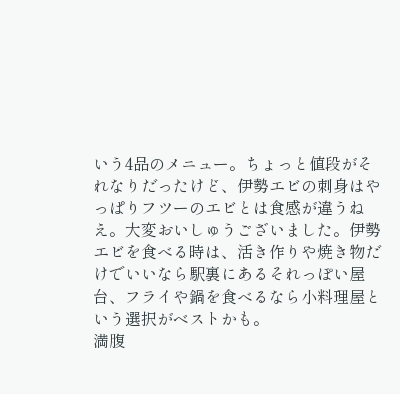いう4品のメニュー。ちょっと値段がそれなりだったけど、伊勢エビの刺身はやっぱりフツーのエビとは食感が違うねえ。大変おいしゅうございました。伊勢エビを食べる時は、活き作りや焼き物だけでいいなら駅裏にあるそれっぽい屋台、フライや鍋を食べるなら小料理屋という選択がベストかも。
満腹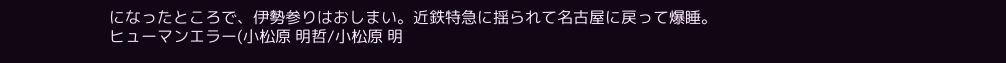になったところで、伊勢参りはおしまい。近鉄特急に揺られて名古屋に戻って爆睡。
ヒューマンエラー(小松原 明哲/小松原 明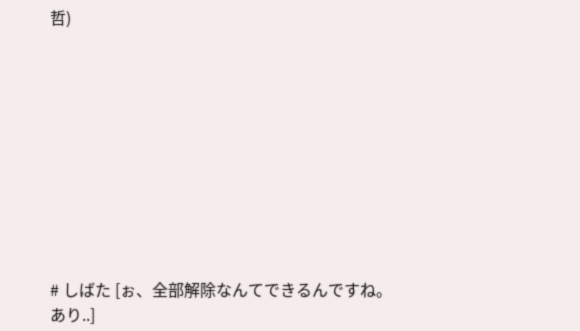哲)










# しばた [ぉ、全部解除なんてできるんですね。あり..]